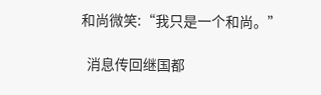和尚微笑:“我只是一个和尚。”

  消息传回继国都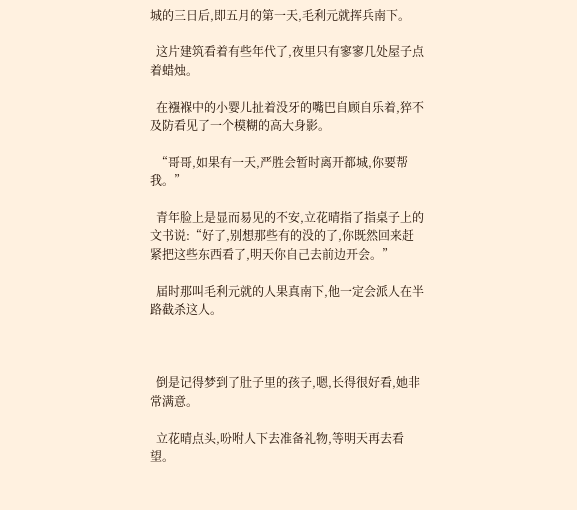城的三日后,即五月的第一天,毛利元就挥兵南下。

  这片建筑看着有些年代了,夜里只有寥寥几处屋子点着蜡烛。

  在襁褓中的小婴儿扯着没牙的嘴巴自顾自乐着,猝不及防看见了一个模糊的高大身影。

  “哥哥,如果有一天,严胜会暂时离开都城,你要帮我。”

  青年脸上是显而易见的不安,立花晴指了指桌子上的文书说:“好了,别想那些有的没的了,你既然回来赶紧把这些东西看了,明天你自己去前边开会。”

  届时那叫毛利元就的人果真南下,他一定会派人在半路截杀这人。



  倒是记得梦到了肚子里的孩子,嗯,长得很好看,她非常满意。

  立花晴点头,吩咐人下去准备礼物,等明天再去看望。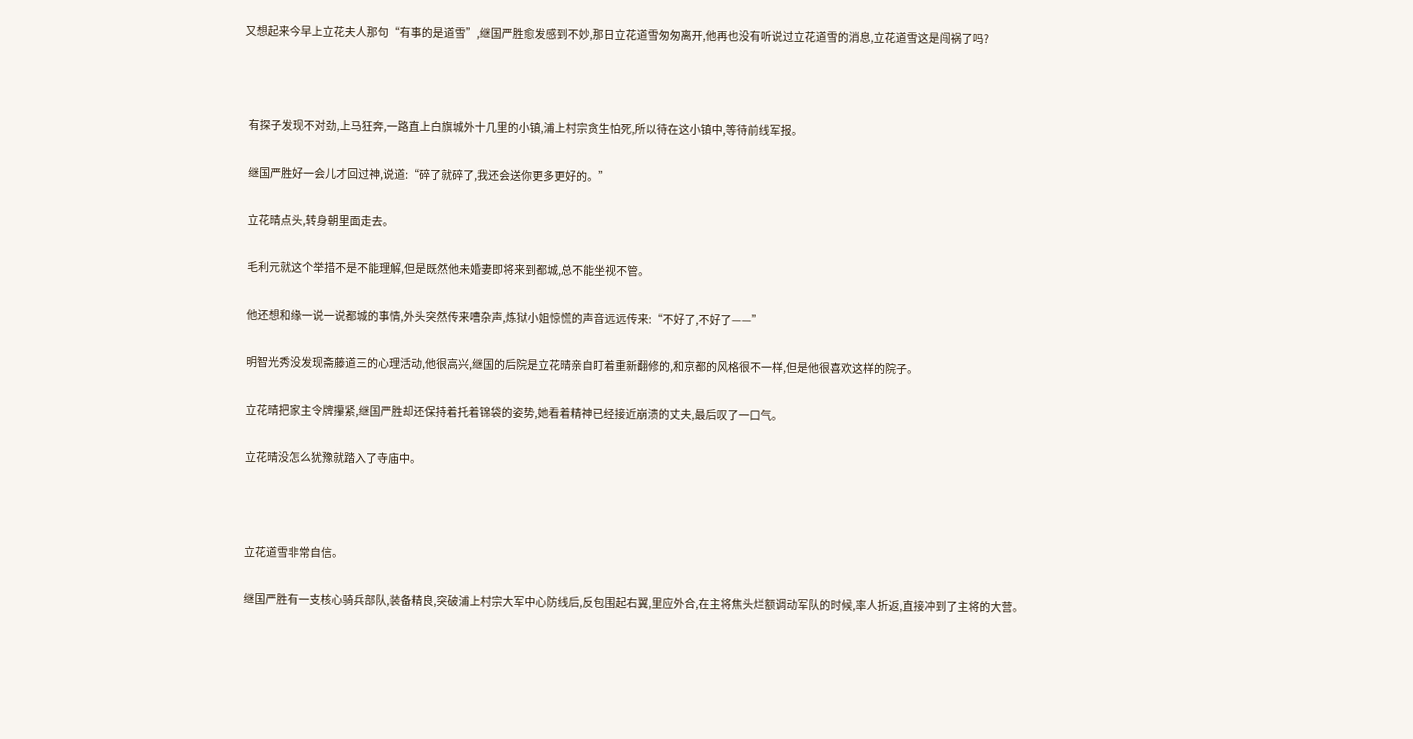又想起来今早上立花夫人那句“有事的是道雪”,继国严胜愈发感到不妙,那日立花道雪匆匆离开,他再也没有听说过立花道雪的消息,立花道雪这是闯祸了吗?



  有探子发现不对劲,上马狂奔,一路直上白旗城外十几里的小镇,浦上村宗贪生怕死,所以待在这小镇中,等待前线军报。

  继国严胜好一会儿才回过神,说道:“碎了就碎了,我还会送你更多更好的。”

  立花晴点头,转身朝里面走去。

  毛利元就这个举措不是不能理解,但是既然他未婚妻即将来到都城,总不能坐视不管。

  他还想和缘一说一说都城的事情,外头突然传来嘈杂声,炼狱小姐惊慌的声音远远传来:“不好了,不好了——”

  明智光秀没发现斋藤道三的心理活动,他很高兴,继国的后院是立花晴亲自盯着重新翻修的,和京都的风格很不一样,但是他很喜欢这样的院子。

  立花晴把家主令牌攥紧,继国严胜却还保持着托着锦袋的姿势,她看着精神已经接近崩溃的丈夫,最后叹了一口气。

  立花晴没怎么犹豫就踏入了寺庙中。



  立花道雪非常自信。

  继国严胜有一支核心骑兵部队,装备精良,突破浦上村宗大军中心防线后,反包围起右翼,里应外合,在主将焦头烂额调动军队的时候,率人折返,直接冲到了主将的大营。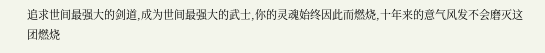追求世间最强大的剑道,成为世间最强大的武士,你的灵魂始终因此而燃烧,十年来的意气风发不会磨灭这团燃烧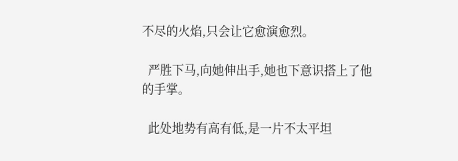不尽的火焰,只会让它愈演愈烈。

  严胜下马,向她伸出手,她也下意识搭上了他的手掌。

  此处地势有高有低,是一片不太平坦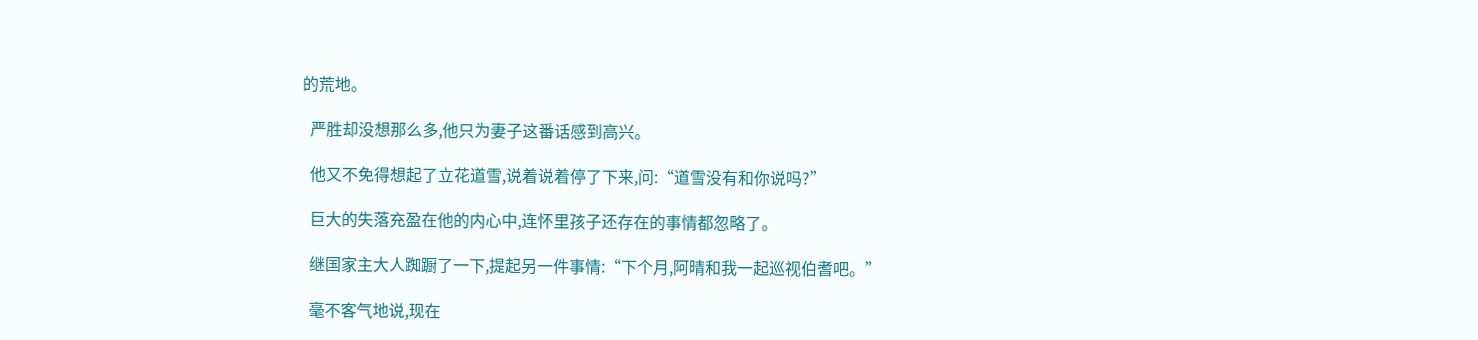的荒地。

  严胜却没想那么多,他只为妻子这番话感到高兴。

  他又不免得想起了立花道雪,说着说着停了下来,问:“道雪没有和你说吗?”

  巨大的失落充盈在他的内心中,连怀里孩子还存在的事情都忽略了。

  继国家主大人踟蹰了一下,提起另一件事情:“下个月,阿晴和我一起巡视伯耆吧。”

  毫不客气地说,现在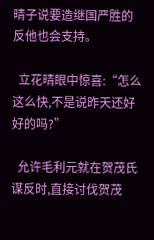晴子说要造继国严胜的反他也会支持。

  立花晴眼中惊喜:“怎么这么快,不是说昨天还好好的吗?”

  允许毛利元就在贺茂氏谋反时,直接讨伐贺茂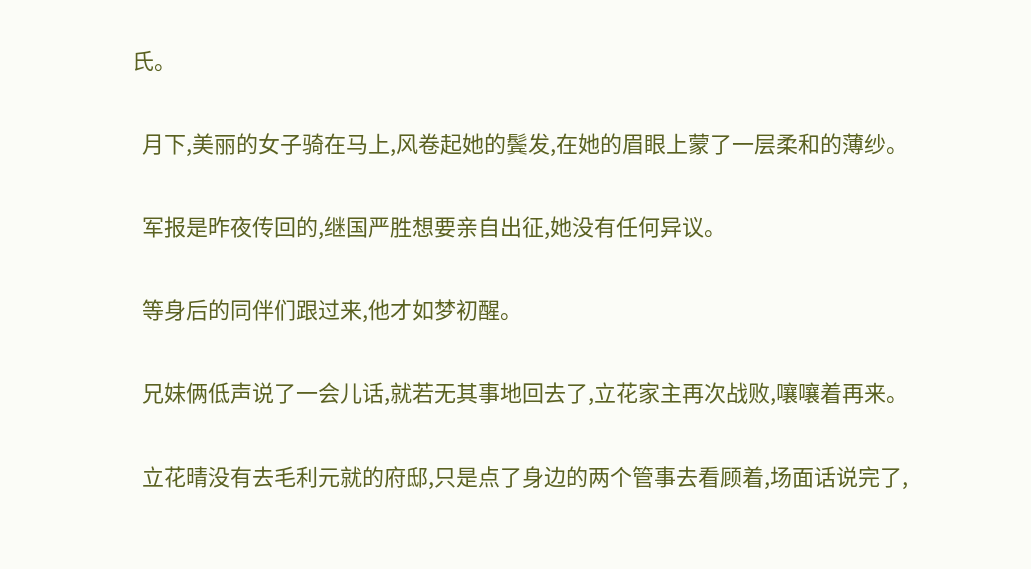氏。

  月下,美丽的女子骑在马上,风卷起她的鬓发,在她的眉眼上蒙了一层柔和的薄纱。

  军报是昨夜传回的,继国严胜想要亲自出征,她没有任何异议。

  等身后的同伴们跟过来,他才如梦初醒。

  兄妹俩低声说了一会儿话,就若无其事地回去了,立花家主再次战败,嚷嚷着再来。

  立花晴没有去毛利元就的府邸,只是点了身边的两个管事去看顾着,场面话说完了,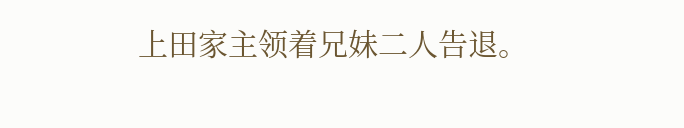上田家主领着兄妹二人告退。